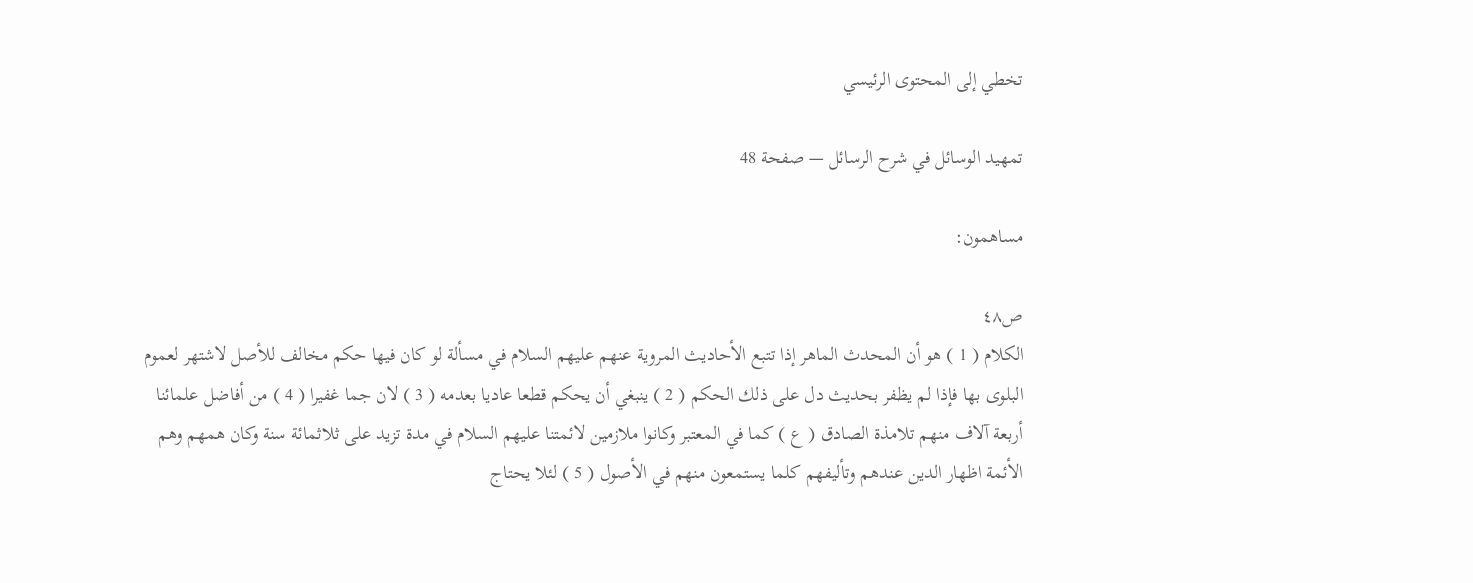تخطي إلى المحتوى الرئيسي

تمهيد الوسائل في شرح الرسائل — صفحة 48

مساهمون:

ص٤٨
الكلام ( 1 ) هو أن المحدث الماهر إذا تتبع الأحاديث المروية عنهم عليهم السلام في مسألة لو كان فيها حكم مخالف للأصل لاشتهر لعموم البلوى بها فإذا لم يظفر بحديث دل على ذلك الحكم ( 2 ) ينبغي أن يحكم قطعا عاديا بعدمه ( 3 ) لان جما غفيرا ( 4 ) من أفاضل علمائنا أربعة آلاف منهم تلامذة الصادق ( ع ) كما في المعتبر وكانوا ملازمين لائمتنا عليهم السلام في مدة تزيد على ثلاثمائة سنة وكان همهم وهم الأئمة اظهار الدين عندهم وتأليفهم كلما يستمعون منهم في الأصول ( 5 ) لئلا يحتاج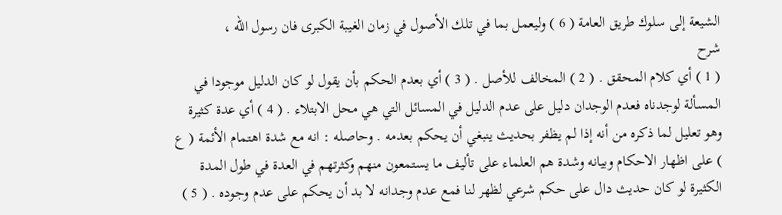الشيعة إلى سلوك طريق العامة ( 6 ) وليعمل بما في تلك الأصول في زمان الغيبة الكبرى فان رسول اللّه ،
شرح
( 1 ) أي كلام المحقق . ( 2 ) المخالف للأصل . ( 3 ) أي بعدم الحكم بأن يقول لو كان الدليل موجودا في المسألة لوجدناه فعدم الوجدان دليل على عدم الدليل في المسائل التي هي محل الابتلاء . ( 4 ) أي عدة كثيرة وهو تعليل لما ذكره من أنه إذا لم يظفر بحديث ينبغي أن يحكم بعدمه . وحاصله : انه مع شدة اهتمام الأئمة ( ع ) على اظهار الاحكام وبيانه وشدة هم العلماء على تأليف ما يستمعون منهم وكثرتهم في العدة في طول المدة الكثيرة لو كان حديث دال على حكم شرعي لظهر لنا فمع عدم وجدانه لا بد أن يحكم على عدم وجوده . ( 5 )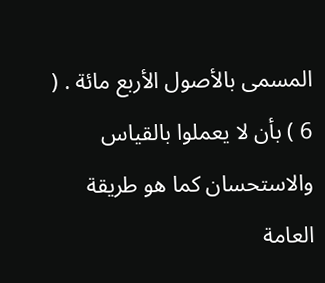المسمى بالأصول الأربع مائة . ( 6 ) بأن لا يعملوا بالقياس والاستحسان كما هو طريقة العامة